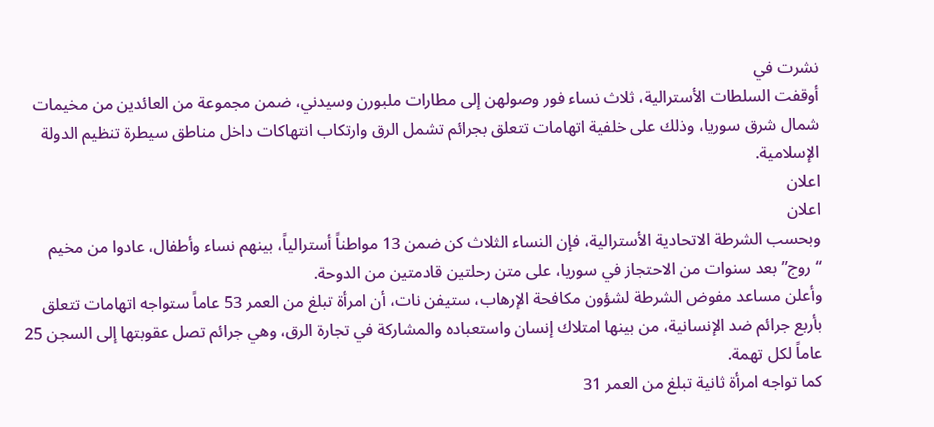نشرت في
أوقفت السلطات الأسترالية، ثلاث نساء فور وصولهن إلى مطارات ملبورن وسيدني، ضمن مجموعة من العائدين من مخيمات شمال شرق سوريا، وذلك على خلفية اتهامات تتعلق بجرائم تشمل الرق وارتكاب انتهاكات داخل مناطق سيطرة تنظيم الدولة الإسلامية.
اعلان
اعلان
وبحسب الشرطة الاتحادية الأسترالية، فإن النساء الثلاث كن ضمن 13 مواطناً أسترالياً، بينهم نساء وأطفال، عادوا من مخيم “روج” بعد سنوات من الاحتجاز في سوريا، على متن رحلتين قادمتين من الدوحة.
وأعلن مساعد مفوض الشرطة لشؤون مكافحة الإرهاب، ستيفن نات، أن امرأة تبلغ من العمر 53 عاماً ستواجه اتهامات تتعلق بأربع جرائم ضد الإنسانية، من بينها امتلاك إنسان واستعباده والمشاركة في تجارة الرق، وهي جرائم تصل عقوبتها إلى السجن 25 عاماً لكل تهمة.
كما تواجه امرأة ثانية تبلغ من العمر 31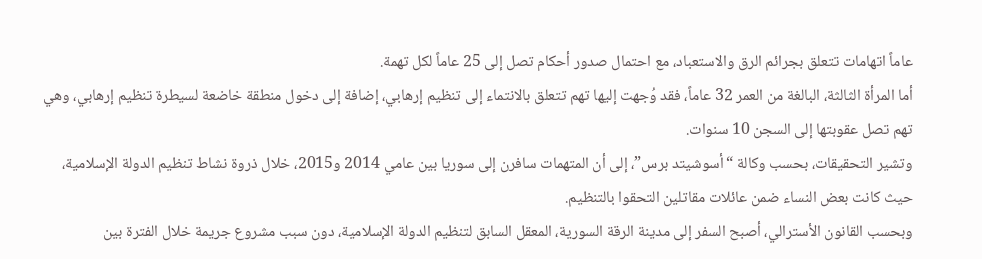عاماً اتهامات تتعلق بجرائم الرق والاستعباد، مع احتمال صدور أحكام تصل إلى 25 عاماً لكل تهمة.
أما المرأة الثالثة، البالغة من العمر 32 عاماً، فقد وُجهت إليها تهم تتعلق بالانتماء إلى تنظيم إرهابي، إضافة إلى دخول منطقة خاضعة لسيطرة تنظيم إرهابي، وهي تهم تصل عقوبتها إلى السجن 10 سنوات.
وتشير التحقيقات، بحسب وكالة “أسوشيتد برس”، إلى أن المتهمات سافرن إلى سوريا بين عامي 2014 و2015، خلال ذروة نشاط تنظيم الدولة الإسلامية، حيث كانت بعض النساء ضمن عائلات مقاتلين التحقوا بالتنظيم.
وبحسب القانون الأسترالي، أصبح السفر إلى مدينة الرقة السورية، المعقل السابق لتنظيم الدولة الإسلامية، دون سبب مشروع جريمة خلال الفترة بين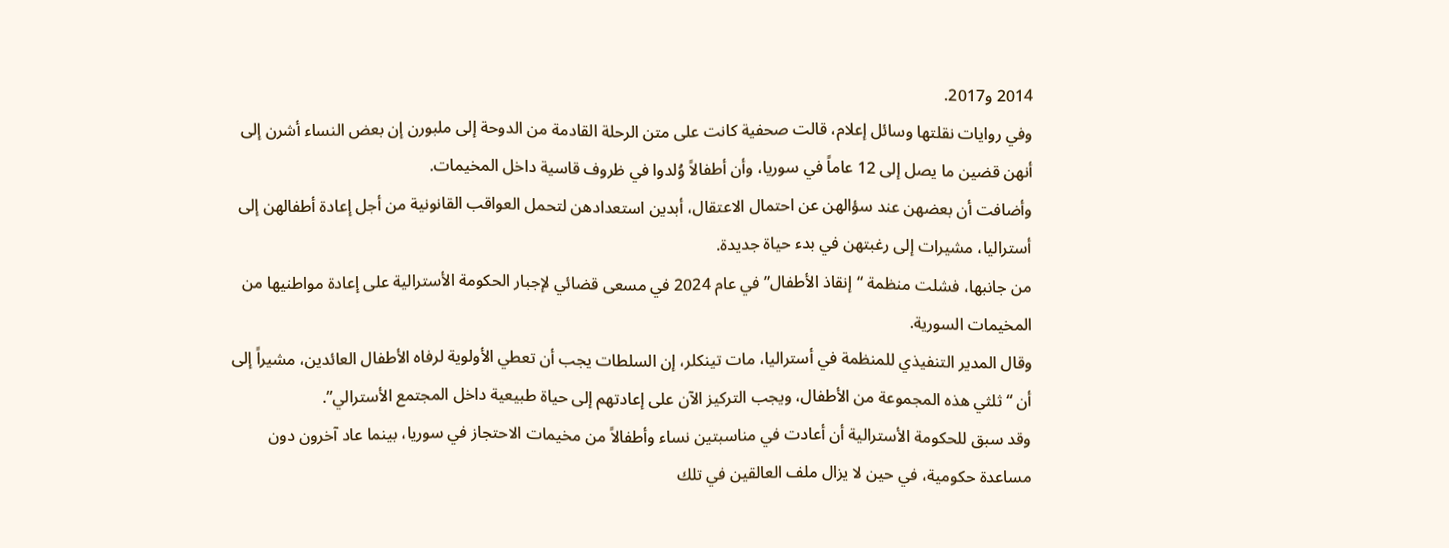2014 و2017.
وفي روايات نقلتها وسائل إعلام، قالت صحفية كانت على متن الرحلة القادمة من الدوحة إلى ملبورن إن بعض النساء أشرن إلى أنهن قضين ما يصل إلى 12 عاماً في سوريا، وأن أطفالاً وُلدوا في ظروف قاسية داخل المخيمات.
وأضافت أن بعضهن عند سؤالهن عن احتمال الاعتقال، أبدين استعدادهن لتحمل العواقب القانونية من أجل إعادة أطفالهن إلى أستراليا، مشيرات إلى رغبتهن في بدء حياة جديدة.
من جانبها، فشلت منظمة “إنقاذ الأطفال” في عام 2024 في مسعى قضائي لإجبار الحكومة الأسترالية على إعادة مواطنيها من المخيمات السورية.
وقال المدير التنفيذي للمنظمة في أستراليا، مات تينكلر، إن السلطات يجب أن تعطي الأولوية لرفاه الأطفال العائدين، مشيراً إلى أن “ثلثي هذه المجموعة من الأطفال، ويجب التركيز الآن على إعادتهم إلى حياة طبيعية داخل المجتمع الأسترالي”.
وقد سبق للحكومة الأسترالية أن أعادت في مناسبتين نساء وأطفالاً من مخيمات الاحتجاز في سوريا، بينما عاد آخرون دون مساعدة حكومية، في حين لا يزال ملف العالقين في تلك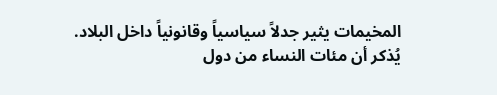المخيمات يثير جدلاً سياسياً وقانونياً داخل البلاد.
يُذكر أن مئات النساء من دول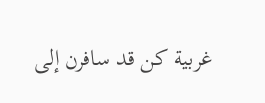غربية كن قد سافرن إلى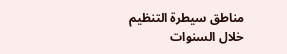مناطق سيطرة التنظيم خلال السنوات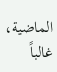الماضية، غالباً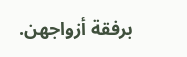برفقة أزواجهن.